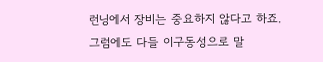런닝에서 장비는 중요하지 않다고 하죠.
그럼에도 다들 이구동성으로 말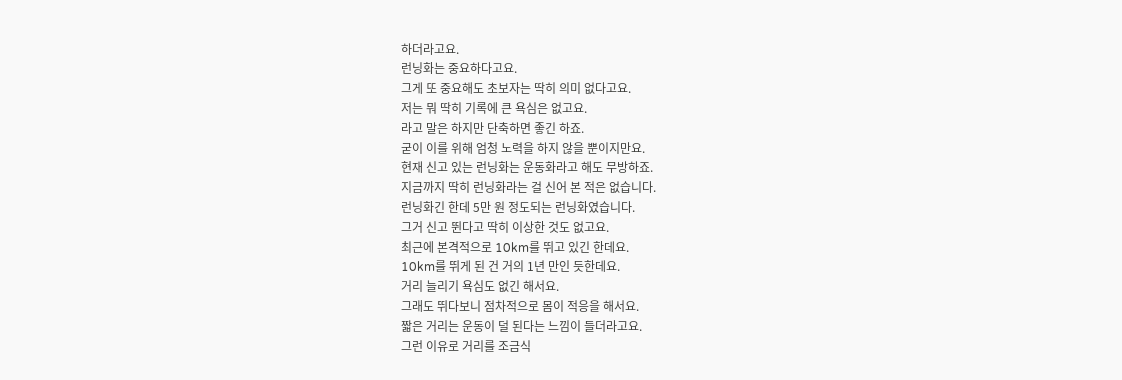하더라고요.
런닝화는 중요하다고요.
그게 또 중요해도 초보자는 딱히 의미 없다고요.
저는 뭐 딱히 기록에 큰 욕심은 없고요.
라고 말은 하지만 단축하면 좋긴 하죠.
굳이 이를 위해 엄청 노력을 하지 않을 뿐이지만요.
현재 신고 있는 런닝화는 운동화라고 해도 무방하죠.
지금까지 딱히 런닝화라는 걸 신어 본 적은 없습니다.
런닝화긴 한데 5만 원 정도되는 런닝화였습니다.
그거 신고 뛴다고 딱히 이상한 것도 없고요.
최근에 본격적으로 10km를 뛰고 있긴 한데요.
10km를 뛰게 된 건 거의 1년 만인 듯한데요.
거리 늘리기 욕심도 없긴 해서요.
그래도 뛰다보니 점차적으로 몸이 적응을 해서요.
짧은 거리는 운동이 덜 된다는 느낌이 들더라고요.
그런 이유로 거리를 조금식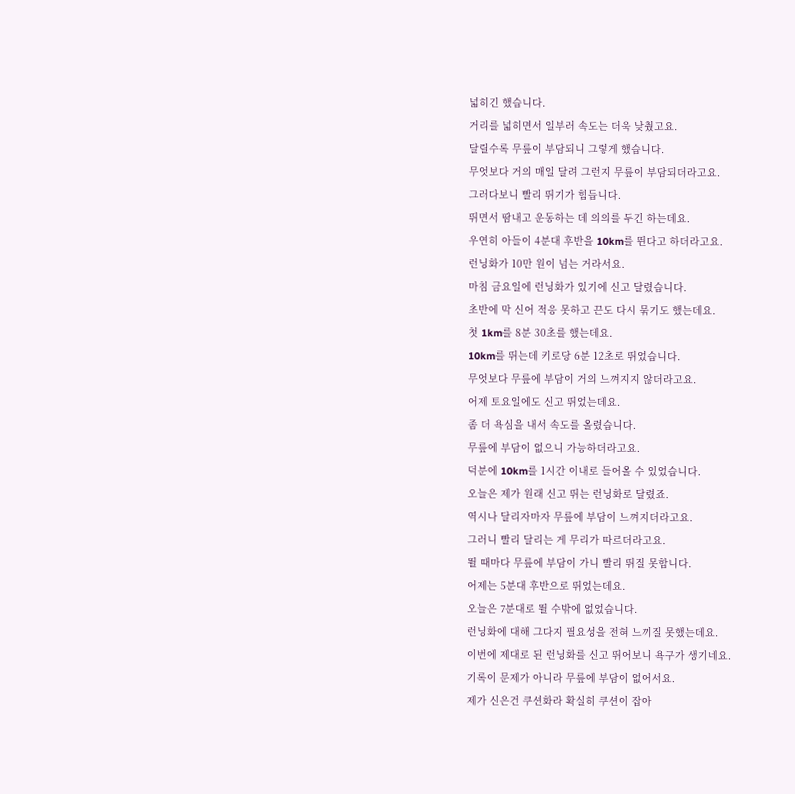넓히긴 했습니다.
거리를 넓히면서 일부러 속도는 더욱 낮췄고요.
달릴수록 무릎이 부담되니 그렇게 했습니다.
무엇보다 거의 매일 달려 그런지 무릎이 부담되더라고요.
그러다보니 빨리 뛰기가 힘듭니다.
뛰면서 땀내고 운동하는 데 의의를 두긴 하는데요.
우연히 아들이 4분대 후반을 10km를 뛴다고 하더라고요.
런닝화가 10만 원이 넘는 거라서요.
마침 금요일에 런닝화가 있기에 신고 달렸습니다.
초반에 막 신어 적응 못하고 끈도 다시 묶기도 했는데요.
첫 1km를 8분 30초를 했는데요.
10km를 뛰는데 키로당 6분 12초로 뛰었습니다.
무엇보다 무릎에 부담이 거의 느껴지지 않더라고요.
어제 토요일에도 신고 뛰었는데요.
좀 더 욕심을 내서 속도를 올렸습니다.
무릎에 부담이 없으니 가능하더라고요.
덕분에 10km를 1시간 이내로 들어올 수 있었습니다.
오늘은 제가 원래 신고 뛰는 런닝화로 달렸죠.
역시나 달리자마자 무릎에 부담이 느껴지더라고요.
그러니 빨리 달리는 게 무리가 따르더라고요.
뛸 때마다 무릎에 부담이 가니 빨리 뛰질 못합니다.
어제는 5분대 후반으로 뛰었는데요.
오늘은 7분대로 뛸 수밖에 없었습니다.
런닝화에 대해 그다지 필요성을 전혀 느끼질 못했는데요.
이번에 제대로 된 런닝화를 신고 뛰어보니 욕구가 생기네요.
기록이 문제가 아니라 무릎에 부담이 없어서요.
제가 신은건 쿠션화라 확실히 쿠션이 잡아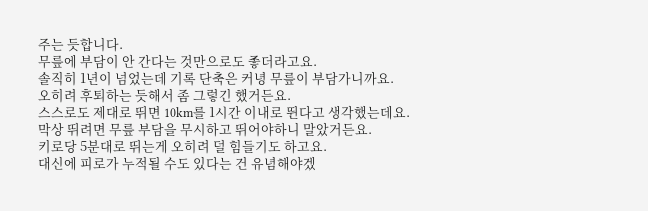주는 듯합니다.
무릎에 부담이 안 간다는 것만으로도 좋더라고요.
솔직히 1년이 넘었는데 기록 단축은 커녕 무릎이 부담가니까요.
오히려 후퇴하는 듯해서 좀 그렇긴 했거든요.
스스로도 제대로 뛰면 10km를 1시간 이내로 뛴다고 생각했는데요.
막상 뛰려면 무릎 부담을 무시하고 뛰어야하니 말았거든요.
키로당 5분대로 뛰는게 오히려 덜 힘들기도 하고요.
대신에 피로가 누적될 수도 있다는 건 유념해야겠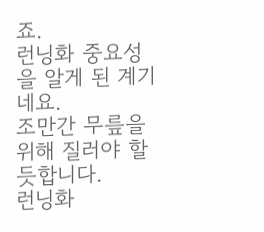죠.
런닝화 중요성을 알게 된 계기네요.
조만간 무릎을 위해 질러야 할 듯합니다.
런닝화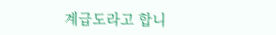계급도라고 합니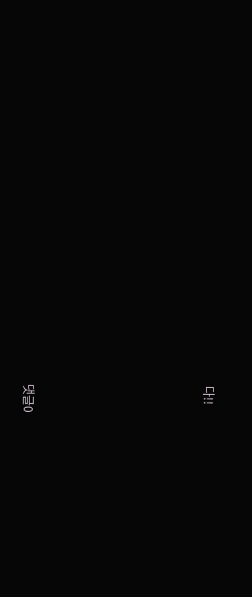다!!










댓글0